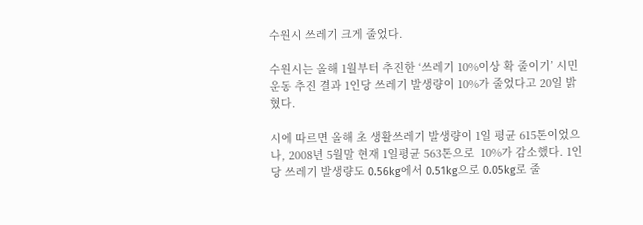수원시 쓰레기 크게 줄었다.

수원시는 올해 1월부터 추진한 ‘쓰레기 10%이상 확 줄이기’ 시민운동 추진 결과 1인당 쓰레기 발생량이 10%가 줄었다고 20일 밝혔다.

시에 따르면 올해 초 생활쓰레기 발생량이 1일 평균 615톤이었으나, 2008년 5월말 현재 1일평균 563톤으로  10%가 감소했다. 1인당 쓰레기 발생량도 0.56kg에서 0.51kg으로 0.05kg로 줄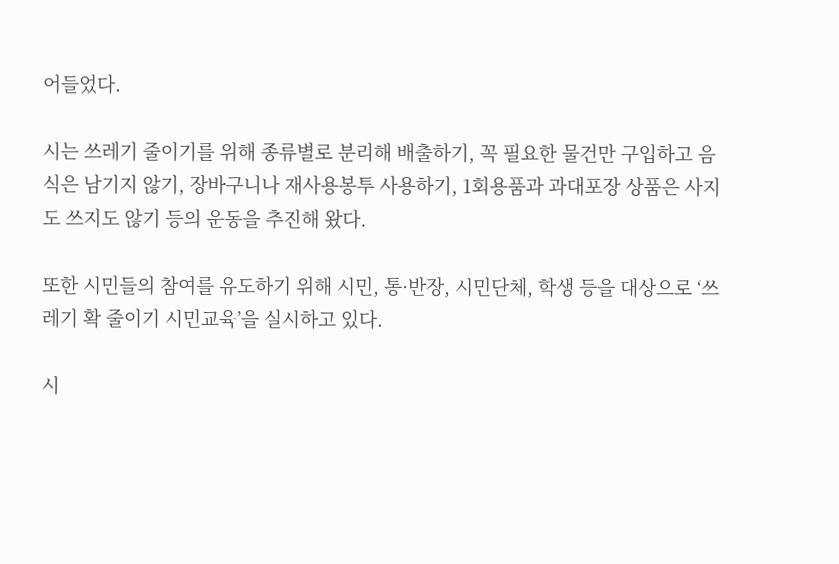어들었다.

시는 쓰레기 줄이기를 위해 종류별로 분리해 배출하기, 꼭 필요한 물건만 구입하고 음식은 남기지 않기, 장바구니나 재사용봉투 사용하기, 1회용품과 과대포장 상품은 사지도 쓰지도 않기 등의 운동을 추진해 왔다.

또한 시민들의 참여를 유도하기 위해 시민, 통·반장, 시민단체, 학생 등을 대상으로 ‘쓰레기 확 줄이기 시민교육’을 실시하고 있다.

시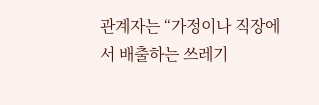관계자는 “가정이나 직장에서 배출하는 쓰레기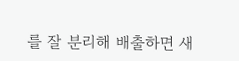를 잘 분리해 배출하면 새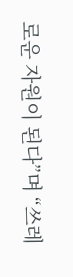로운 자원이 된다”며 “쓰레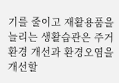기를 줄이고 재활용품을 늘리는 생활습관은 주거환경 개선과 환경오염을 개선할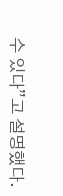수 있다”고 설명했다.